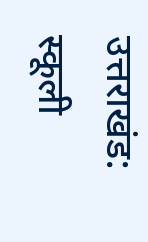उत्तराखंड: स्कूली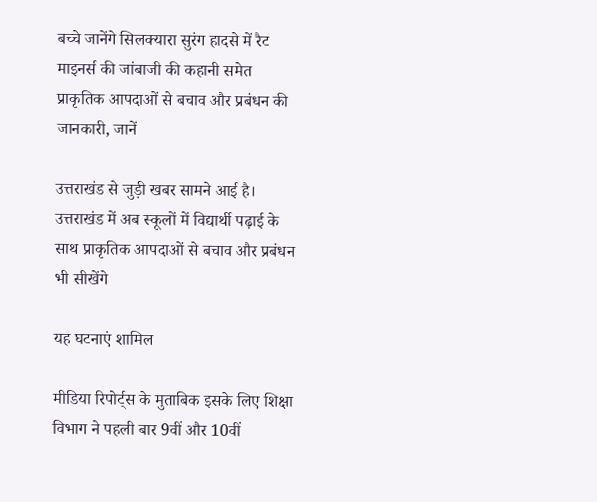बच्चे जानेंगे सिलक्यारा सुरंग हादसे में रैट माइनर्स की जांबाजी की कहानी समेत प्राकृतिक आपदाओं से बचाव और प्रबंधन की जानकारी, जानें

उत्तराखंड से जुड़ी खबर सामने आई है। उत्तराखंड में अब स्कूलों में विद्यार्थी पढ़ाई के साथ प्राकृतिक आपदाओं से बचाव और प्रबंधन भी सीखेंगे

यह घटनाएं शामिल

मीडिया रिपोर्ट्स के मुताबिक इसके लिए शिक्षा विभाग ने पहली बार 9वीं और 10वीं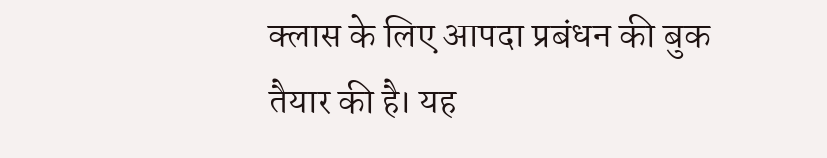क्लास के लिए आपदा प्रबंधन की बुक तैयार की है। यह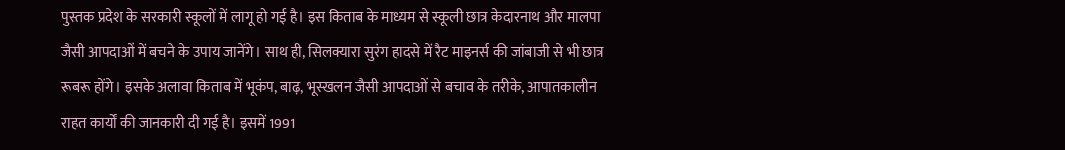पुस्तक प्रदेश के सरकारी स्कूलों में लागू हो गई है। इस किताब के माध्यम से स्कूली छात्र केदारनाथ और मालपा जैसी आपदाओं में बचने के उपाय जानेंगे। साथ ही, सिलक्यारा सुरंग हादसे में रैट माइनर्स की जांबाजी से भी छात्र रूबरू होंगे। इसके अलावा किताब में भूकंप, बाढ़, भूस्खलन जैसी आपदाओं से बचाव के तरीके, आपातकालीन राहत कार्यों की जानकारी दी गई है। इसमें 1991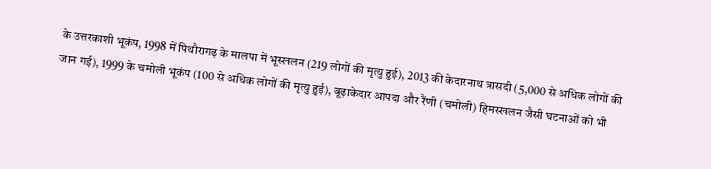के उत्तरकाशी भूकंप, 1998 में पिथौरागढ़ के मालपा में भूस्खलन (219 लोगों की मृत्यु हुई), 2013 की केदारनाथ त्रासदी (5,000 से अधिक लोगों की जान गई), 1999 के चमोली भूकंप (100 से अधिक लोगों की मृत्यु हुई), बूढ़ाकेदार आपदा और रैंणी (चमोली) हिमस्खलन जैसी घटनाओं को भी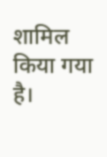शामिल किया गया है।